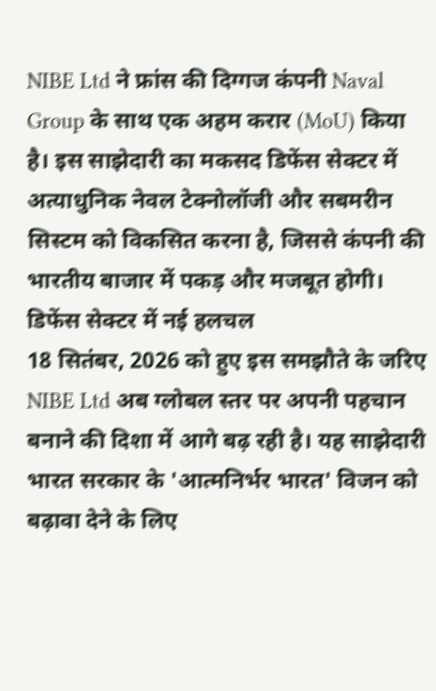NIBE Ltd ने फ्रांस की दिग्गज कंपनी Naval Group के साथ एक अहम करार (MoU) किया है। इस साझेदारी का मकसद डिफेंस सेक्टर में अत्याधुनिक नेवल टेक्नोलॉजी और सबमरीन सिस्टम को विकसित करना है, जिससे कंपनी की भारतीय बाजार में पकड़ और मजबूत होगी।
डिफेंस सेक्टर में नई हलचल
18 सितंबर, 2026 को हुए इस समझौते के जरिए NIBE Ltd अब ग्लोबल स्तर पर अपनी पहचान बनाने की दिशा में आगे बढ़ रही है। यह साझेदारी भारत सरकार के 'आत्मनिर्भर भारत' विजन को बढ़ावा देने के लिए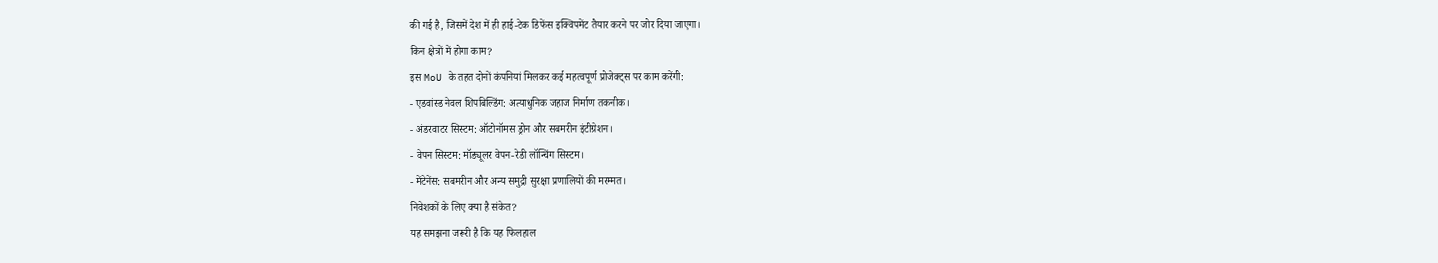की गई है, जिसमें देश में ही हाई-टेक डिफेंस इक्विपमेंट तैयार करने पर जोर दिया जाएगा।
किन क्षेत्रों में होगा काम?
इस MoU के तहत दोनों कंपनियां मिलकर कई महत्वपूर्ण प्रोजेक्ट्स पर काम करेंगी:
- एडवांस्ड नेवल शिपबिल्डिंग: अत्याधुनिक जहाज निर्माण तकनीक।
- अंडरवाटर सिस्टम: ऑटोनॉमस ड्रोन और सबमरीन इंटीग्रेशन।
- वेपन सिस्टम: मॉड्यूलर वेपन-रेडी लॉन्चिंग सिस्टम।
- मेंटेनेंस: सबमरीन और अन्य समुद्री सुरक्षा प्रणालियों की मरम्मत।
निवेशकों के लिए क्या है संकेत?
यह समझना जरूरी है कि यह फिलहाल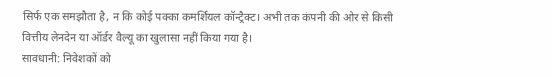सिर्फ एक समझौता है, न कि कोई पक्का कमर्शियल कॉन्ट्रैक्ट। अभी तक कंपनी की ओर से किसी वित्तीय लेनदेन या ऑर्डर वैल्यू का खुलासा नहीं किया गया है।
सावधानी: निवेशकों को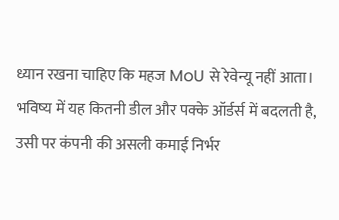ध्यान रखना चाहिए कि महज MoU से रेवेन्यू नहीं आता। भविष्य में यह कितनी डील और पक्के ऑर्डर्स में बदलती है, उसी पर कंपनी की असली कमाई निर्भर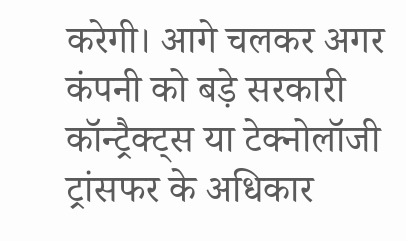करेगी। आगे चलकर अगर कंपनी को बड़े सरकारी कॉन्ट्रैक्ट्स या टेक्नोलॉजी ट्रांसफर के अधिकार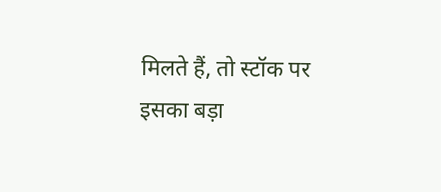मिलते हैं, तो स्टॉक पर इसका बड़ा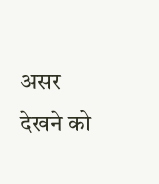असर देखने को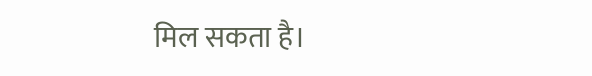मिल सकता है।